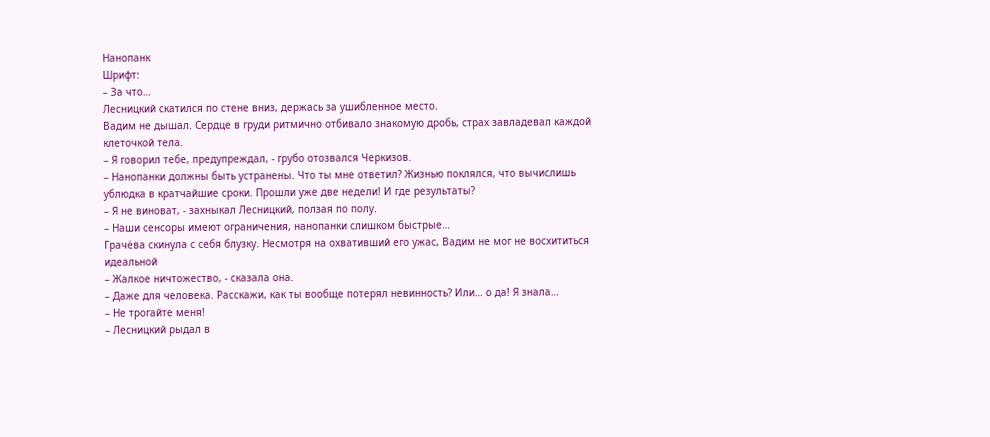Нанопанк
Шрифт:
– За что…
Лесницкий скатился по стене вниз, держась за ушибленное место.
Вадим не дышал. Сердце в груди ритмично отбивало знакомую дробь, страх завладевал каждой клеточкой тела.
– Я говорил тебе, предупреждал, - грубо отозвался Черкизов.
– Нанопанки должны быть устранены. Что ты мне ответил? Жизнью поклялся, что вычислишь ублюдка в кратчайшие сроки. Прошли уже две недели! И где результаты?
– Я не виноват, - захныкал Лесницкий, ползая по полу.
– Наши сенсоры имеют ограничения, нанопанки слишком быстрые…
Грачёва скинула с себя блузку. Несмотря на охвативший его ужас, Вадим не мог не восхититься идеальной
– Жалкое ничтожество, - сказала она.
– Даже для человека. Расскажи, как ты вообще потерял невинность? Или… о да! Я знала…
– Не трогайте меня!
– Лесницкий рыдал в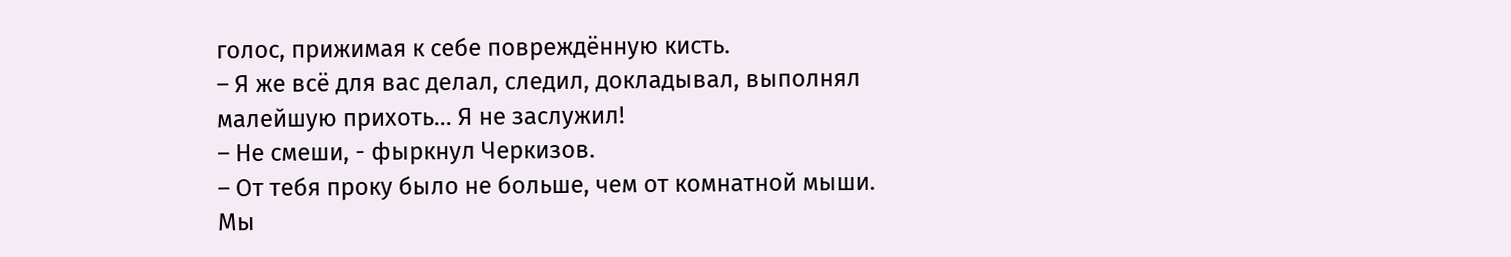голос, прижимая к себе повреждённую кисть.
– Я же всё для вас делал, следил, докладывал, выполнял малейшую прихоть… Я не заслужил!
– Не смеши, - фыркнул Черкизов.
– От тебя проку было не больше, чем от комнатной мыши. Мы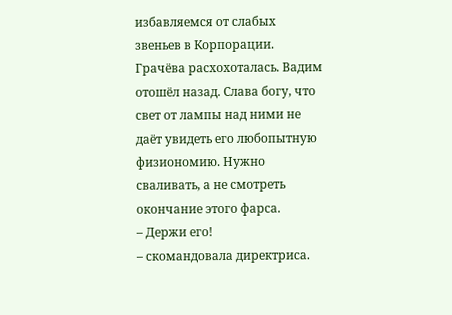избавляемся от слабых звеньев в Корпорации.
Грачёва расхохоталась. Вадим отошёл назад. Слава богу, что свет от лампы над ними не даёт увидеть его любопытную физиономию. Нужно сваливать, а не смотреть окончание этого фарса.
– Держи его!
– скомандовала директриса.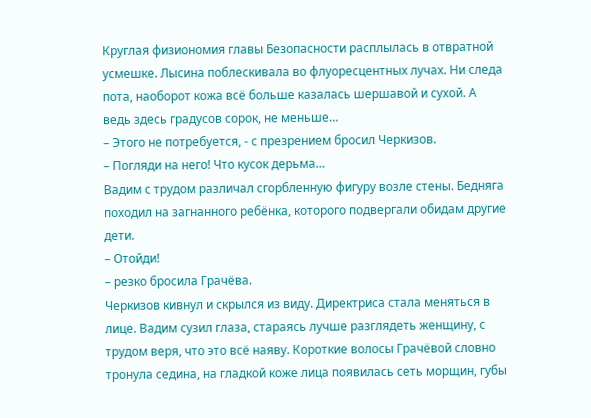Круглая физиономия главы Безопасности расплылась в отвратной усмешке. Лысина поблескивала во флуоресцентных лучах. Ни следа пота, наоборот кожа всё больше казалась шершавой и сухой. А ведь здесь градусов сорок, не меньше…
– Этого не потребуется, - с презрением бросил Черкизов.
– Погляди на него! Что кусок дерьма…
Вадим с трудом различал сгорбленную фигуру возле стены. Бедняга походил на загнанного ребёнка, которого подвергали обидам другие дети.
– Отойди!
– резко бросила Грачёва.
Черкизов кивнул и скрылся из виду. Директриса стала меняться в лице. Вадим сузил глаза, стараясь лучше разглядеть женщину, с трудом веря, что это всё наяву. Короткие волосы Грачёвой словно тронула седина, на гладкой коже лица появилась сеть морщин, губы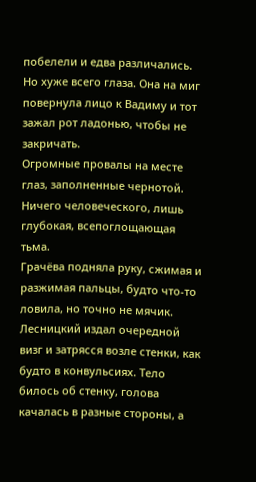побелели и едва различались. Но хуже всего глаза. Она на миг повернула лицо к Вадиму и тот зажал рот ладонью, чтобы не закричать.
Огромные провалы на месте глаз, заполненные чернотой. Ничего человеческого, лишь глубокая, всепоглощающая тьма.
Грачёва подняла руку, сжимая и разжимая пальцы, будто что-то ловила, но точно не мячик. Лесницкий издал очередной визг и затрясся возле стенки, как будто в конвульсиях. Тело билось об стенку, голова качалась в разные стороны, а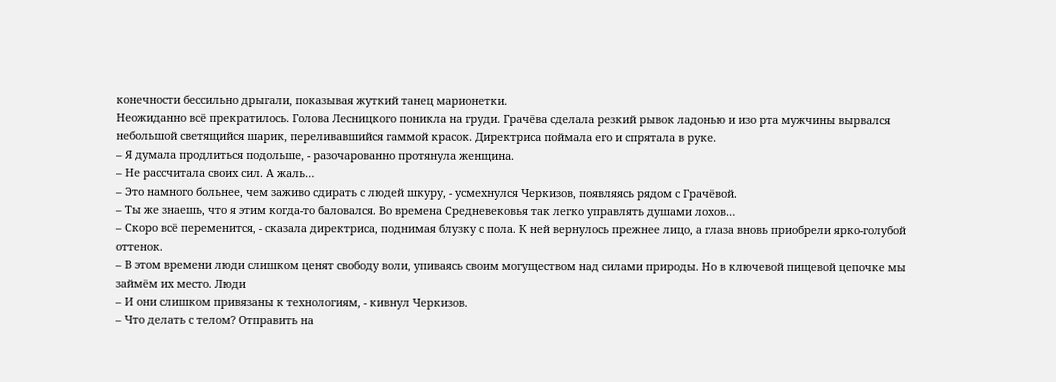конечности бессильно дрыгали, показывая жуткий танец марионетки.
Неожиданно всё прекратилось. Голова Лесницкого поникла на груди. Грачёва сделала резкий рывок ладонью и изо рта мужчины вырвался небольшой светящийся шарик, переливавшийся гаммой красок. Директриса поймала его и спрятала в руке.
– Я думала продлиться подольше, - разочарованно протянула женщина.
– Не рассчитала своих сил. А жаль…
– Это намного больнее, чем заживо сдирать с людей шкуру, - усмехнулся Черкизов, появляясь рядом с Грачёвой.
– Ты же знаешь, что я этим когда-то баловался. Во времена Средневековья так легко управлять душами лохов…
– Скоро всё переменится, - сказала директриса, поднимая блузку с пола. К ней вернулось прежнее лицо, а глаза вновь приобрели ярко-голубой оттенок.
– В этом времени люди слишком ценят свободу воли, упиваясь своим могуществом над силами природы. Но в ключевой пищевой цепочке мы займём их место. Люди
– И они слишком привязаны к технологиям, - кивнул Черкизов.
– Что делать с телом? Отправить на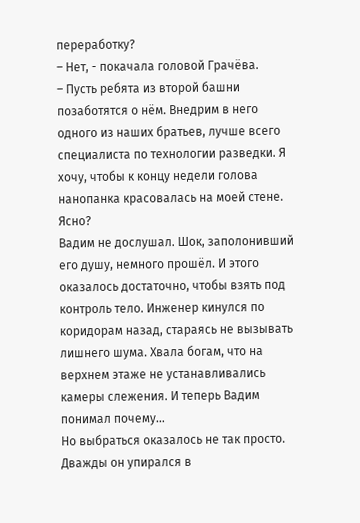переработку?
– Нет, - покачала головой Грачёва.
– Пусть ребята из второй башни позаботятся о нём. Внедрим в него одного из наших братьев, лучше всего специалиста по технологии разведки. Я хочу, чтобы к концу недели голова нанопанка красовалась на моей стене. Ясно?
Вадим не дослушал. Шок, заполонивший его душу, немного прошёл. И этого оказалось достаточно, чтобы взять под контроль тело. Инженер кинулся по коридорам назад, стараясь не вызывать лишнего шума. Хвала богам, что на верхнем этаже не устанавливались камеры слежения. И теперь Вадим понимал почему…
Но выбраться оказалось не так просто. Дважды он упирался в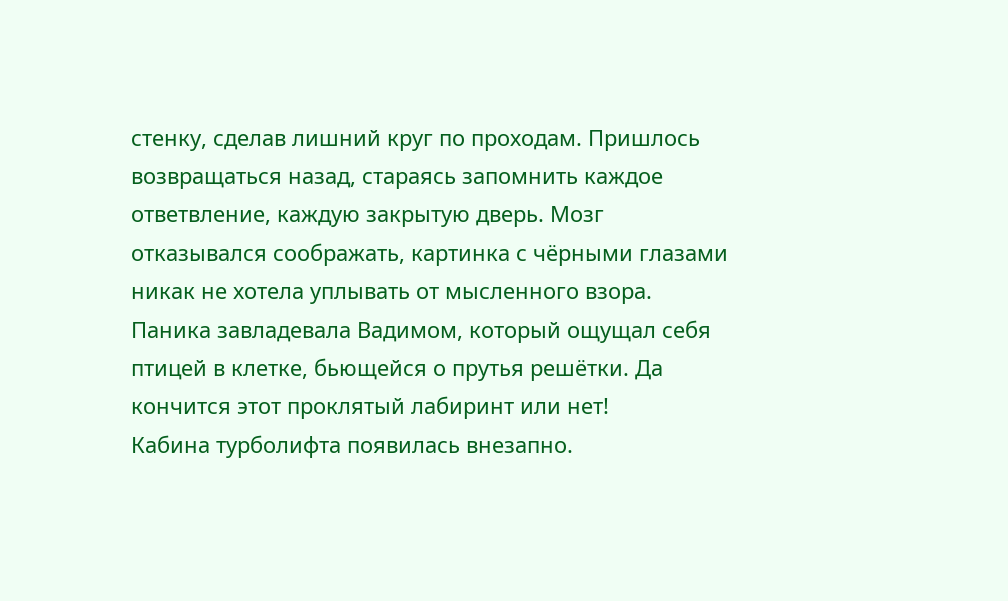стенку, сделав лишний круг по проходам. Пришлось возвращаться назад, стараясь запомнить каждое ответвление, каждую закрытую дверь. Мозг отказывался соображать, картинка с чёрными глазами никак не хотела уплывать от мысленного взора. Паника завладевала Вадимом, который ощущал себя птицей в клетке, бьющейся о прутья решётки. Да кончится этот проклятый лабиринт или нет!
Кабина турболифта появилась внезапно.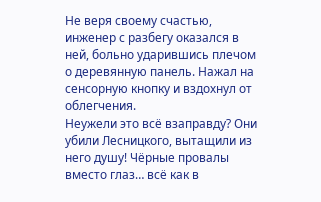Не веря своему счастью, инженер с разбегу оказался в ней, больно ударившись плечом о деревянную панель. Нажал на сенсорную кнопку и вздохнул от облегчения.
Неужели это всё взаправду? Они убили Лесницкого, вытащили из него душу! Чёрные провалы вместо глаз… всё как в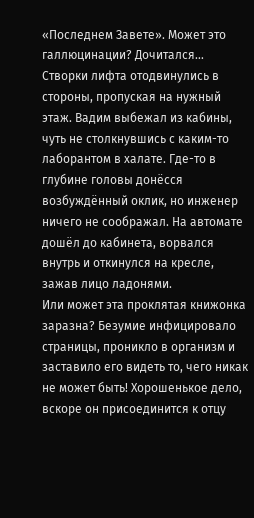«Последнем Завете». Может это галлюцинации? Дочитался…
Створки лифта отодвинулись в стороны, пропуская на нужный этаж. Вадим выбежал из кабины, чуть не столкнувшись с каким-то лаборантом в халате. Где-то в глубине головы донёсся возбуждённый оклик, но инженер ничего не соображал. На автомате дошёл до кабинета, ворвался внутрь и откинулся на кресле, зажав лицо ладонями.
Или может эта проклятая книжонка заразна? Безумие инфицировало страницы, проникло в организм и заставило его видеть то, чего никак не может быть! Хорошенькое дело, вскоре он присоединится к отцу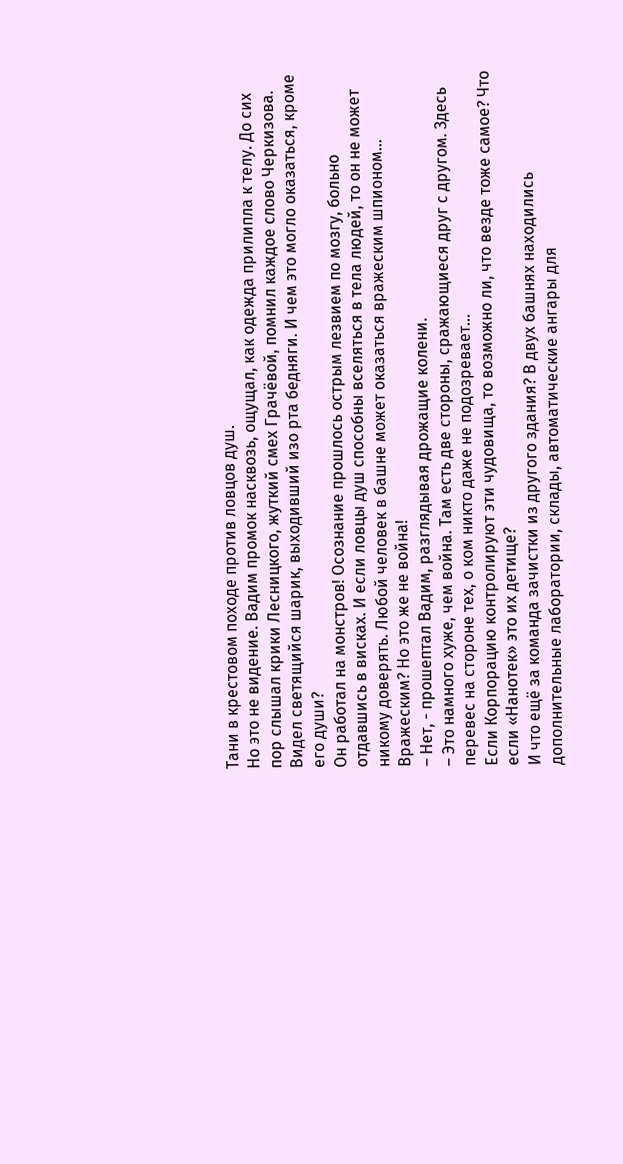Тани в крестовом походе против ловцов душ.
Но это не видение. Вадим промок насквозь, ощущал, как одежда прилипла к телу. До сих пор слышал крики Лесницкого, жуткий смех Грачёвой, помнил каждое слово Черкизова. Видел светящийся шарик, выходивший изо рта бедняги. И чем это могло оказаться, кроме его души?
Он работал на монстров! Осознание прошлось острым лезвием по мозгу, больно отдавшись в висках. И если ловцы душ способны вселяться в тела людей, то он не может никому доверять. Любой человек в башне может оказаться вражеским шпионом…
Вражеским? Но это же не война!
– Нет, - прошептал Вадим, разглядывая дрожащие колени.
– Это намного хуже, чем война. Там есть две стороны, сражающиеся друг с другом. Здесь перевес на стороне тех, о ком никто даже не подозревает…
Если Корпорацию контролируют эти чудовища, то возможно ли, что везде тоже самое? Что если «Нанотек» это их детище?
И что ещё за команда зачистки из другого здания? В двух башнях находились дополнительные лаборатории, склады, автоматические ангары для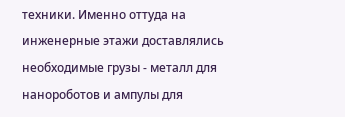техники. Именно оттуда на инженерные этажи доставлялись необходимые грузы - металл для нанороботов и ампулы для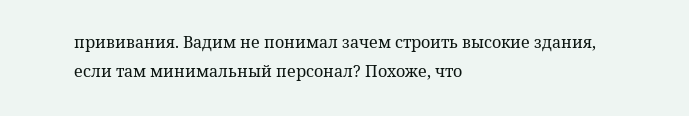прививания. Вадим не понимал зачем строить высокие здания, если там минимальный персонал? Похоже, что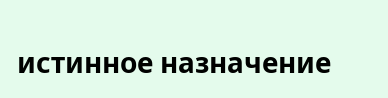истинное назначение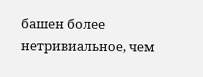башен более нетривиальное, чем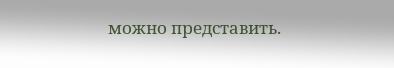можно представить.